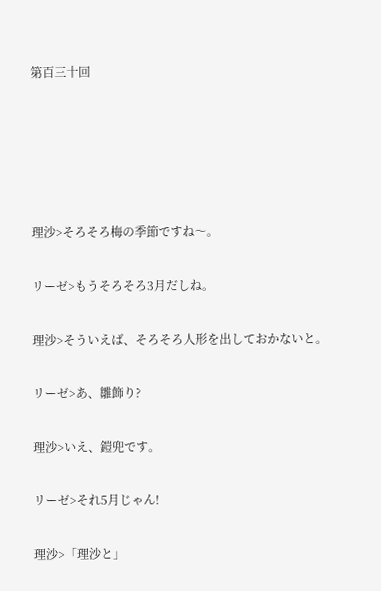第百三十回





理沙>そろそろ梅の季節ですね〜。

リーゼ>もうそろそろ3月だしね。

理沙>そういえば、そろそろ人形を出しておかないと。

リーゼ>あ、雛飾り?

理沙>いえ、鎧兜です。

リーゼ>それ5月じゃん!

理沙>「理沙と」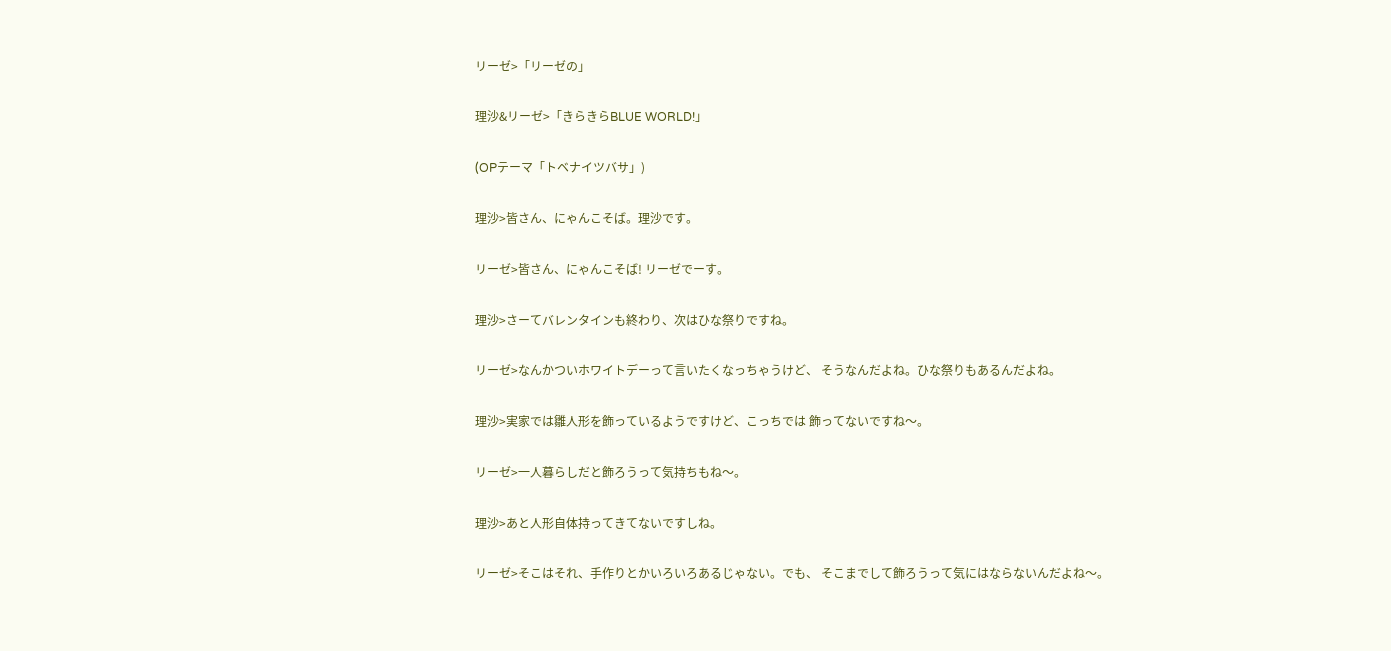リーゼ>「リーゼの」

理沙&リーゼ>「きらきらBLUE WORLD!」

(OPテーマ「トベナイツバサ」)

理沙>皆さん、にゃんこそば。理沙です。

リーゼ>皆さん、にゃんこそば! リーゼでーす。

理沙>さーてバレンタインも終わり、次はひな祭りですね。

リーゼ>なんかついホワイトデーって言いたくなっちゃうけど、 そうなんだよね。ひな祭りもあるんだよね。

理沙>実家では雛人形を飾っているようですけど、こっちでは 飾ってないですね〜。

リーゼ>一人暮らしだと飾ろうって気持ちもね〜。

理沙>あと人形自体持ってきてないですしね。

リーゼ>そこはそれ、手作りとかいろいろあるじゃない。でも、 そこまでして飾ろうって気にはならないんだよね〜。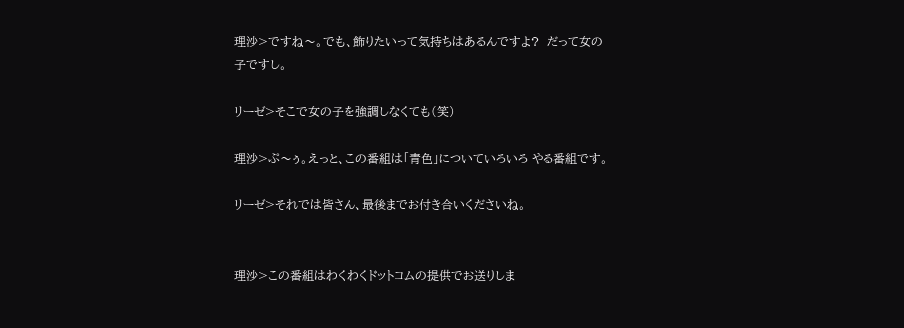理沙>ですね〜。でも、飾りたいって気持ちはあるんですよ?  だって女の子ですし。

リーゼ>そこで女の子を強調しなくても(笑)

理沙>ぷ〜ぅ。えっと、この番組は「青色」についていろいろ やる番組です。

リーゼ>それでは皆さん、最後までお付き合いくださいね。


理沙>この番組はわくわくドットコムの提供でお送りしま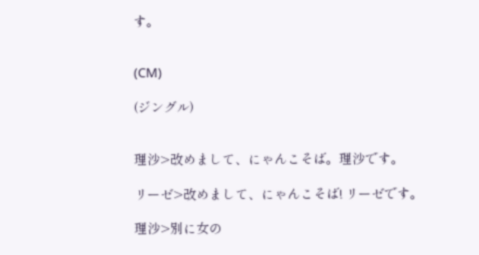す。


(CM)

(ジングル)


理沙>改めまして、にゃんこそば。理沙です。

リーゼ>改めまして、にゃんこそば! リーゼです。

理沙>別に女の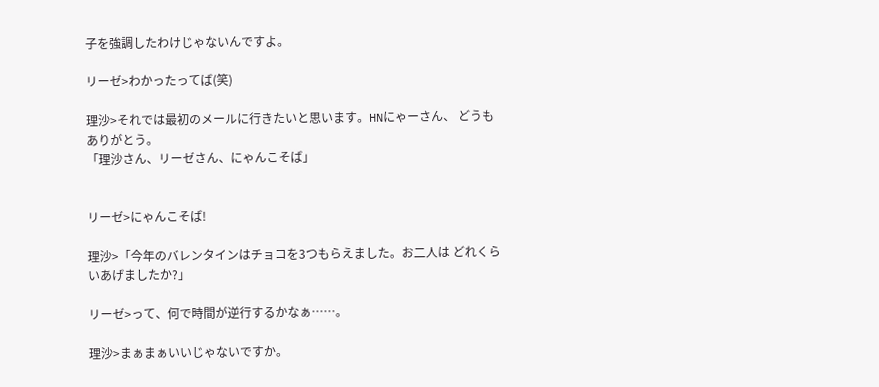子を強調したわけじゃないんですよ。

リーゼ>わかったってば(笑)

理沙>それでは最初のメールに行きたいと思います。HNにゃーさん、 どうもありがとう。
「理沙さん、リーゼさん、にゃんこそば」


リーゼ>にゃんこそば!

理沙>「今年のバレンタインはチョコを3つもらえました。お二人は どれくらいあげましたか?」

リーゼ>って、何で時間が逆行するかなぁ……。

理沙>まぁまぁいいじゃないですか。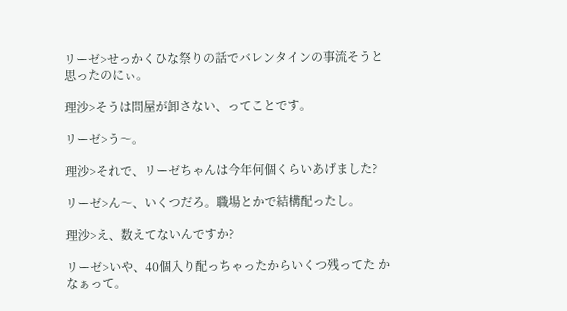リーゼ>せっかくひな祭りの話でバレンタインの事流そうと 思ったのにぃ。

理沙>そうは問屋が卸さない、ってことです。

リーゼ>う〜。

理沙>それで、リーゼちゃんは今年何個くらいあげました?

リーゼ>ん〜、いくつだろ。職場とかで結構配ったし。

理沙>え、数えてないんですか?

リーゼ>いや、40個入り配っちゃったからいくつ残ってた かなぁって。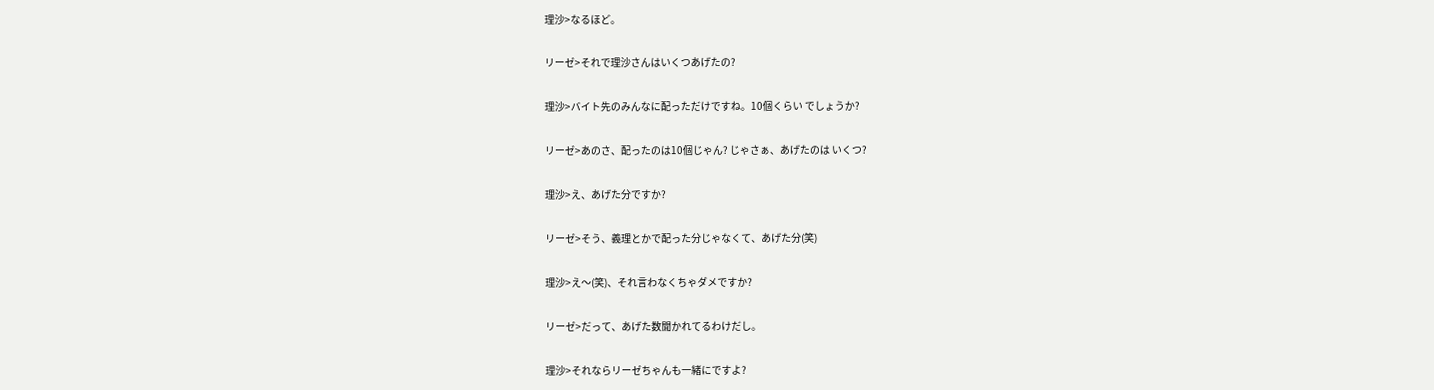理沙>なるほど。

リーゼ>それで理沙さんはいくつあげたの?

理沙>バイト先のみんなに配っただけですね。10個くらい でしょうか?

リーゼ>あのさ、配ったのは10個じゃん? じゃさぁ、あげたのは いくつ?

理沙>え、あげた分ですか?

リーゼ>そう、義理とかで配った分じゃなくて、あげた分(笑)

理沙>え〜(笑)、それ言わなくちゃダメですか?

リーゼ>だって、あげた数聞かれてるわけだし。

理沙>それならリーゼちゃんも一緒にですよ?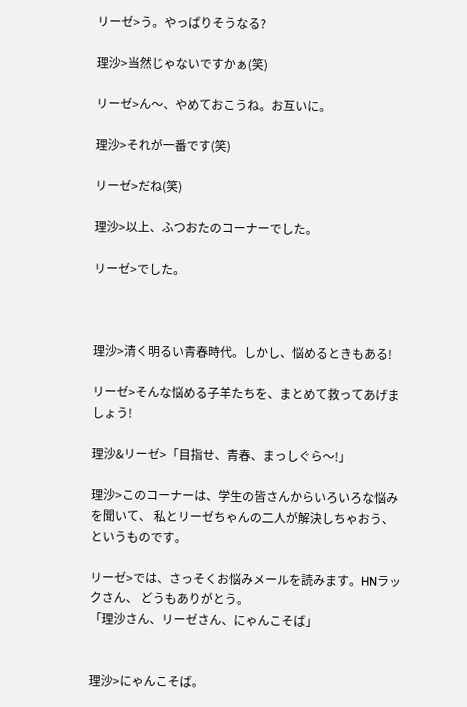リーゼ>う。やっぱりそうなる?

理沙>当然じゃないですかぁ(笑)

リーゼ>ん〜、やめておこうね。お互いに。

理沙>それが一番です(笑)

リーゼ>だね(笑)

理沙>以上、ふつおたのコーナーでした。

リーゼ>でした。



理沙>清く明るい青春時代。しかし、悩めるときもある!

リーゼ>そんな悩める子羊たちを、まとめて救ってあげましょう!

理沙&リーゼ>「目指せ、青春、まっしぐら〜!」

理沙>このコーナーは、学生の皆さんからいろいろな悩みを聞いて、 私とリーゼちゃんの二人が解決しちゃおう、というものです。

リーゼ>では、さっそくお悩みメールを読みます。HNラックさん、 どうもありがとう。
「理沙さん、リーゼさん、にゃんこそば」


理沙>にゃんこそば。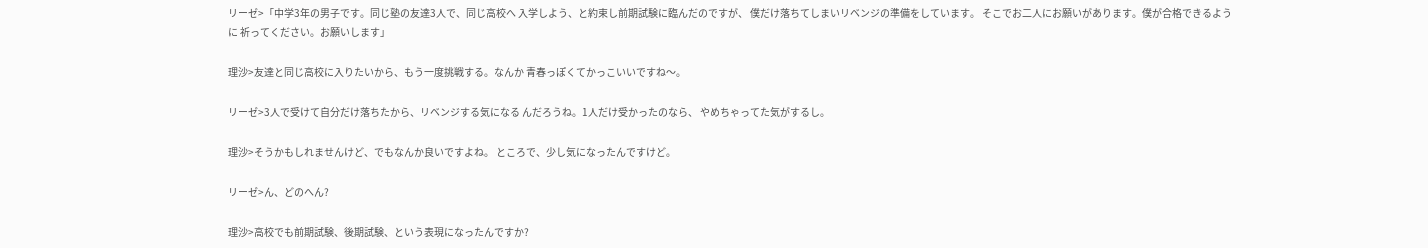リーゼ>「中学3年の男子です。同じ塾の友達3人で、同じ高校へ 入学しよう、と約束し前期試験に臨んだのですが、 僕だけ落ちてしまいリベンジの準備をしています。 そこでお二人にお願いがあります。僕が合格できるように 祈ってください。お願いします」

理沙>友達と同じ高校に入りたいから、もう一度挑戦する。なんか 青春っぽくてかっこいいですね〜。

リーゼ>3人で受けて自分だけ落ちたから、リベンジする気になる んだろうね。1人だけ受かったのなら、 やめちゃってた気がするし。

理沙>そうかもしれませんけど、でもなんか良いですよね。 ところで、少し気になったんですけど。

リーゼ>ん、どのへん?

理沙>高校でも前期試験、後期試験、という表現になったんですか?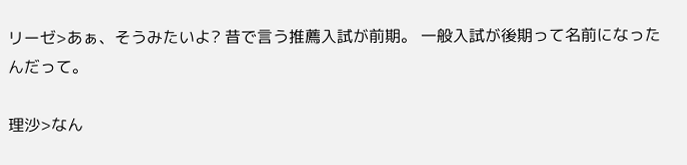リーゼ>あぁ、そうみたいよ? 昔で言う推薦入試が前期。 一般入試が後期って名前になったんだって。

理沙>なん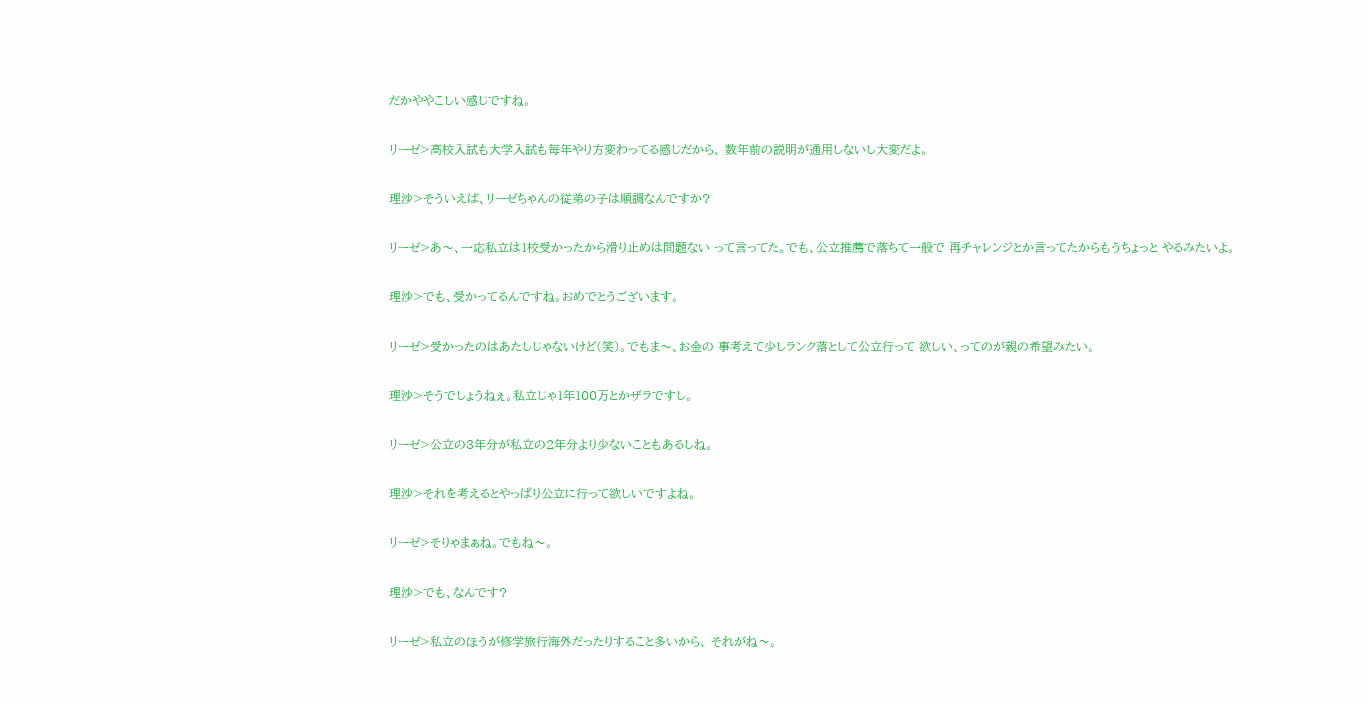だかややこしい感じですね。

リーゼ>高校入試も大学入試も毎年やり方変わってる感じだから、 数年前の説明が通用しないし大変だよ。

理沙>そういえば、リーゼちゃんの従弟の子は順調なんですか?

リーゼ>あ〜、一応私立は1校受かったから滑り止めは問題ない って言ってた。でも、公立推薦で落ちて一般で 再チャレンジとか言ってたからもうちょっと やるみたいよ。

理沙>でも、受かってるんですね。おめでとうございます。

リーゼ>受かったのはあたしじゃないけど(笑)。でもま〜、お金の 事考えて少しランク落として公立行って 欲しい、ってのが親の希望みたい。

理沙>そうでしょうねぇ。私立じゃ1年100万とかザラですし。

リーゼ>公立の3年分が私立の2年分より少ないこともあるしね。

理沙>それを考えるとやっぱり公立に行って欲しいですよね。

リーゼ>そりゃまぁね。でもね〜。

理沙>でも、なんです?

リーゼ>私立のほうが修学旅行海外だったりすること多いから、 それがね〜。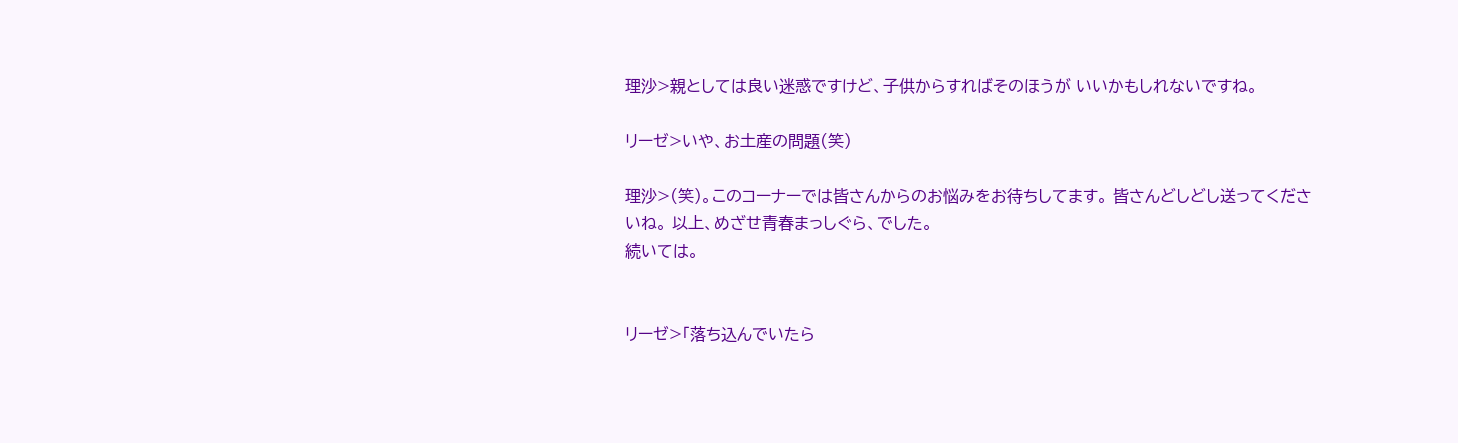理沙>親としては良い迷惑ですけど、子供からすればそのほうが いいかもしれないですね。

リーゼ>いや、お土産の問題(笑)

理沙>(笑)。このコーナーでは皆さんからのお悩みをお待ちしてます。 皆さんどしどし送ってくださいね。 以上、めざせ青春まっしぐら、でした。
続いては。


リーゼ>「落ち込んでいたら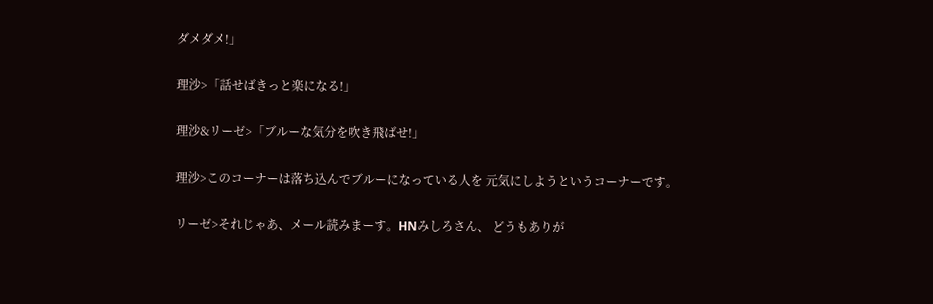ダメダメ!」

理沙>「話せばきっと楽になる!」

理沙&リーゼ>「ブルーな気分を吹き飛ばせ!」

理沙>このコーナーは落ち込んでブルーになっている人を 元気にしようというコーナーです。

リーゼ>それじゃあ、メール読みまーす。HNみしろさん、 どうもありが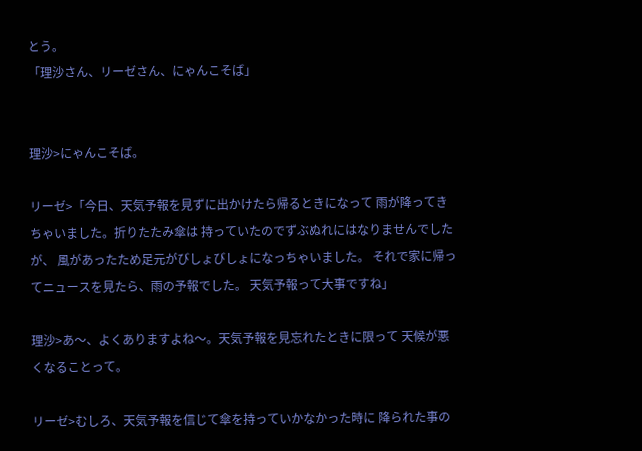とう。
「理沙さん、リーゼさん、にゃんこそば」


理沙>にゃんこそば。

リーゼ>「今日、天気予報を見ずに出かけたら帰るときになって 雨が降ってきちゃいました。折りたたみ傘は 持っていたのでずぶぬれにはなりませんでしたが、 風があったため足元がびしょびしょになっちゃいました。 それで家に帰ってニュースを見たら、雨の予報でした。 天気予報って大事ですね」

理沙>あ〜、よくありますよね〜。天気予報を見忘れたときに限って 天候が悪くなることって。

リーゼ>むしろ、天気予報を信じて傘を持っていかなかった時に 降られた事の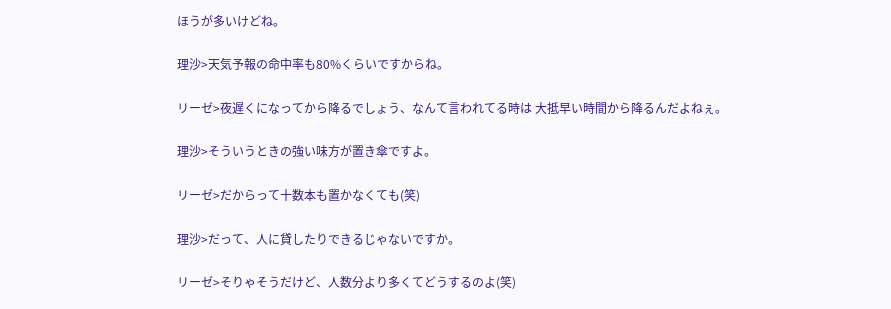ほうが多いけどね。

理沙>天気予報の命中率も80%くらいですからね。

リーゼ>夜遅くになってから降るでしょう、なんて言われてる時は 大抵早い時間から降るんだよねぇ。

理沙>そういうときの強い味方が置き傘ですよ。

リーゼ>だからって十数本も置かなくても(笑)

理沙>だって、人に貸したりできるじゃないですか。

リーゼ>そりゃそうだけど、人数分より多くてどうするのよ(笑)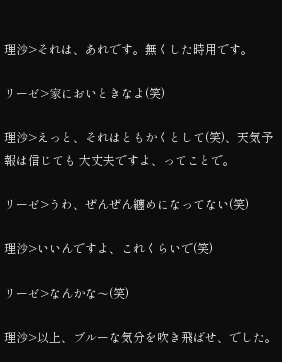理沙>それは、あれです。無くした時用です。

リーゼ>家においときなよ(笑)

理沙>えっと、それはともかくとして(笑)、天気予報は信じても 大丈夫ですよ、ってことで。

リーゼ>うわ、ぜんぜん纏めになってない(笑)

理沙>いいんですよ、これくらいで(笑)

リーゼ>なんかな〜(笑)

理沙>以上、ブルーな気分を吹き飛ばせ、でした。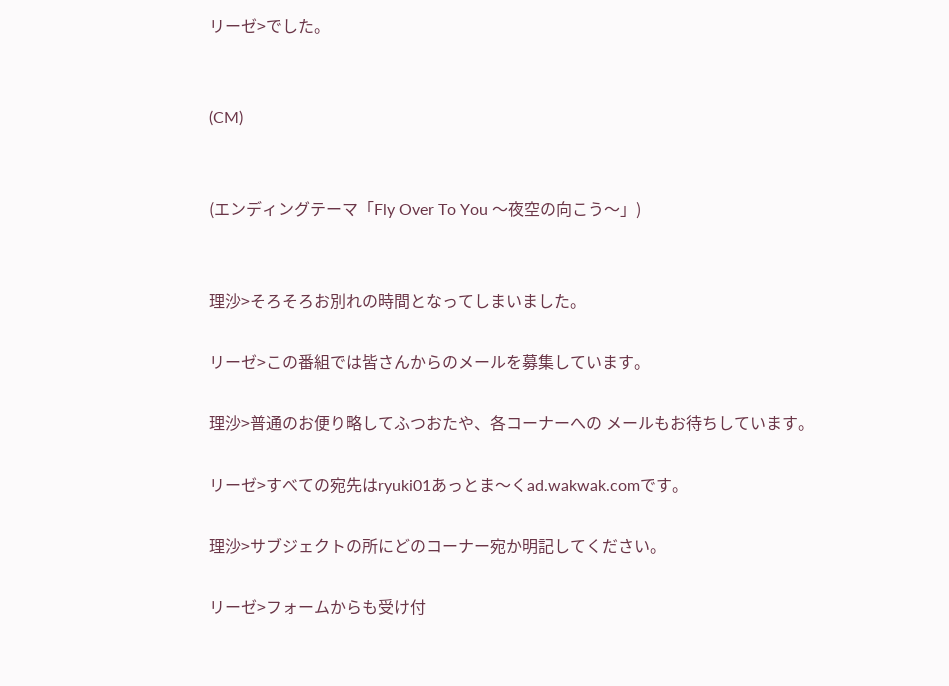リーゼ>でした。


(CM)


(エンディングテーマ「Fly Over To You 〜夜空の向こう〜」)


理沙>そろそろお別れの時間となってしまいました。

リーゼ>この番組では皆さんからのメールを募集しています。

理沙>普通のお便り略してふつおたや、各コーナーへの メールもお待ちしています。

リーゼ>すべての宛先はryuki01あっとま〜くad.wakwak.comです。

理沙>サブジェクトの所にどのコーナー宛か明記してください。

リーゼ>フォームからも受け付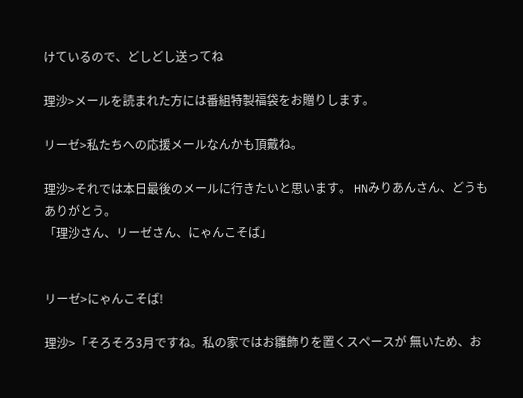けているので、どしどし送ってね

理沙>メールを読まれた方には番組特製福袋をお贈りします。

リーゼ>私たちへの応援メールなんかも頂戴ね。

理沙>それでは本日最後のメールに行きたいと思います。 HNみりあんさん、どうもありがとう。
「理沙さん、リーゼさん、にゃんこそば」


リーゼ>にゃんこそば!

理沙>「そろそろ3月ですね。私の家ではお雛飾りを置くスペースが 無いため、お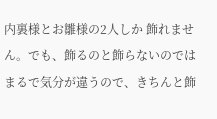内裏様とお雛様の2人しか 飾れません。でも、飾るのと飾らないのでは まるで気分が違うので、きちんと飾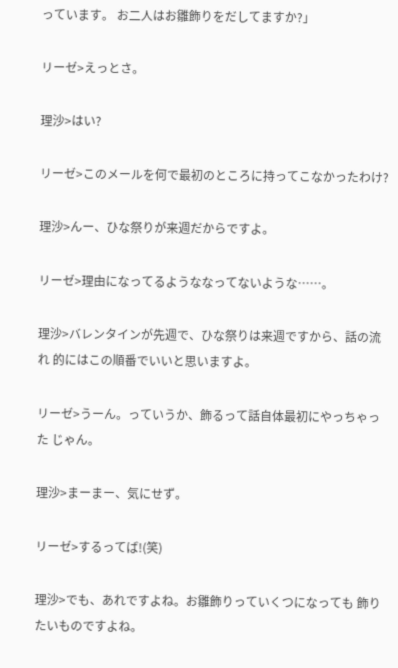っています。 お二人はお雛飾りをだしてますか?」

リーゼ>えっとさ。

理沙>はい?

リーゼ>このメールを何で最初のところに持ってこなかったわけ?

理沙>んー、ひな祭りが来週だからですよ。

リーゼ>理由になってるようななってないような……。

理沙>バレンタインが先週で、ひな祭りは来週ですから、話の流れ 的にはこの順番でいいと思いますよ。

リーゼ>うーん。っていうか、飾るって話自体最初にやっちゃった じゃん。

理沙>まーまー、気にせず。

リーゼ>するってば!(笑)

理沙>でも、あれですよね。お雛飾りっていくつになっても 飾りたいものですよね。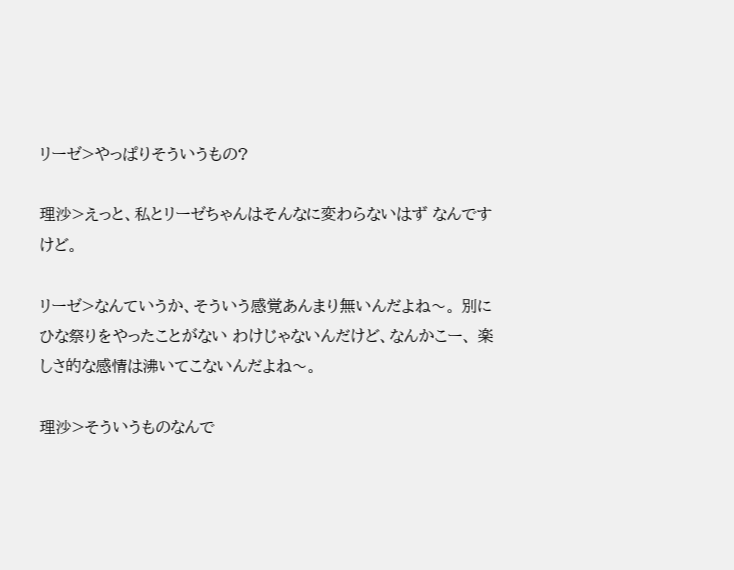リーゼ>やっぱりそういうもの?

理沙>えっと、私とリーゼちゃんはそんなに変わらないはず なんですけど。

リーゼ>なんていうか、そういう感覚あんまり無いんだよね〜。 別にひな祭りをやったことがない わけじゃないんだけど、なんかこー、 楽しさ的な感情は沸いてこないんだよね〜。

理沙>そういうものなんで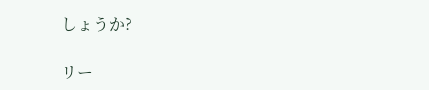しょうか?

リー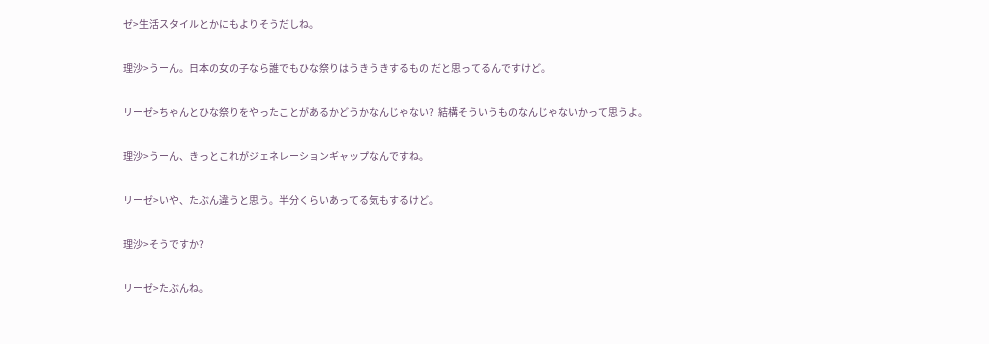ゼ>生活スタイルとかにもよりそうだしね。

理沙>うーん。日本の女の子なら誰でもひな祭りはうきうきするもの だと思ってるんですけど。

リーゼ>ちゃんとひな祭りをやったことがあるかどうかなんじゃない?  結構そういうものなんじゃないかって思うよ。

理沙>うーん、きっとこれがジェネレーションギャップなんですね。

リーゼ>いや、たぶん違うと思う。半分くらいあってる気もするけど。

理沙>そうですか?

リーゼ>たぶんね。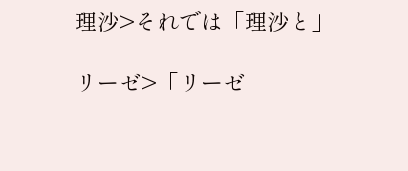理沙>それでは「理沙と」

リーゼ>「リーゼ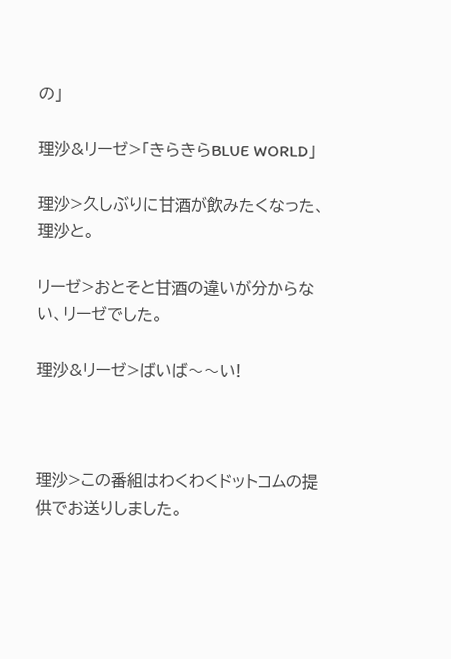の」

理沙&リーゼ>「きらきらBLUE WORLD」

理沙>久しぶりに甘酒が飲みたくなった、理沙と。

リーゼ>おとそと甘酒の違いが分からない、リーゼでした。

理沙&リーゼ>ばいば〜〜い!



理沙>この番組はわくわくドットコムの提供でお送りしました。